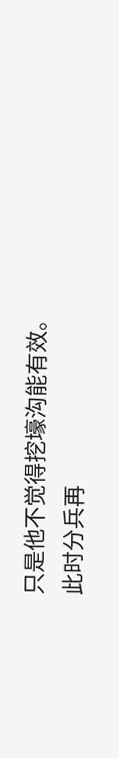只是他不觉得挖壕沟能有效。
此时分兵再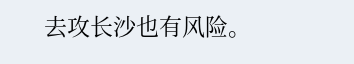去攻长沙也有风险。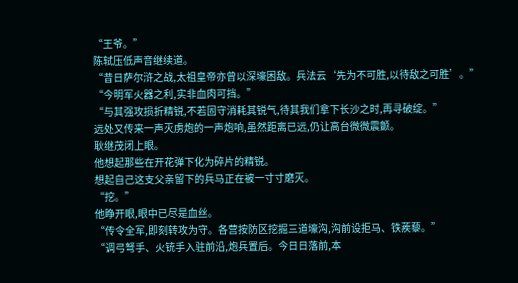“王爷。”
陈轼压低声音继续道。
“昔日萨尔浒之战,太祖皇帝亦曾以深壕困敌。兵法云‘先为不可胜,以待敌之可胜’。”
“今明军火器之利,实非血肉可挡。”
“与其强攻损折精锐,不若固守消耗其锐气,待其我们拿下长沙之时,再寻破绽。”
远处又传来一声灭虏炮的一声炮响,虽然距离已远,仍让高台微微震颤。
耿继茂闭上眼。
他想起那些在开花弹下化为碎片的精锐。
想起自己这支父亲留下的兵马正在被一寸寸磨灭。
“挖。”
他睁开眼,眼中已尽是血丝。
“传令全军,即刻转攻为守。各营按防区挖掘三道壕沟,沟前设拒马、铁蒺藜。”
“调弓弩手、火铳手入驻前沿,炮兵置后。今日日落前,本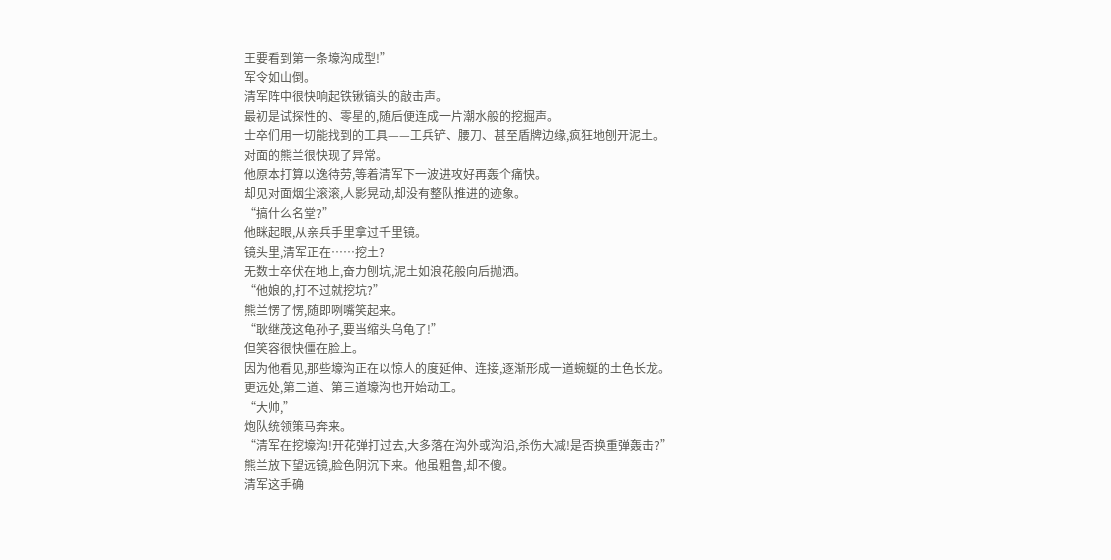王要看到第一条壕沟成型!”
军令如山倒。
清军阵中很快响起铁锹镐头的敲击声。
最初是试探性的、零星的,随后便连成一片潮水般的挖掘声。
士卒们用一切能找到的工具——工兵铲、腰刀、甚至盾牌边缘,疯狂地刨开泥土。
对面的熊兰很快现了异常。
他原本打算以逸待劳,等着清军下一波进攻好再轰个痛快。
却见对面烟尘滚滚,人影晃动,却没有整队推进的迹象。
“搞什么名堂?”
他眯起眼,从亲兵手里拿过千里镜。
镜头里,清军正在……挖土?
无数士卒伏在地上,奋力刨坑,泥土如浪花般向后抛洒。
“他娘的,打不过就挖坑?”
熊兰愣了愣,随即咧嘴笑起来。
“耿继茂这龟孙子,要当缩头乌龟了!”
但笑容很快僵在脸上。
因为他看见,那些壕沟正在以惊人的度延伸、连接,逐渐形成一道蜿蜒的土色长龙。
更远处,第二道、第三道壕沟也开始动工。
“大帅,”
炮队统领策马奔来。
“清军在挖壕沟!开花弹打过去,大多落在沟外或沟沿,杀伤大减!是否换重弹轰击?”
熊兰放下望远镜,脸色阴沉下来。他虽粗鲁,却不傻。
清军这手确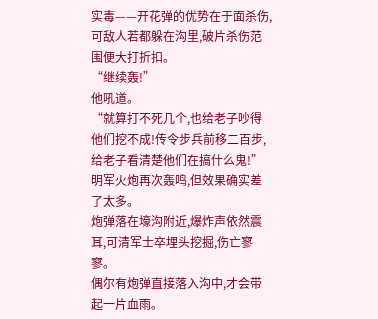实毒——开花弹的优势在于面杀伤,可敌人若都躲在沟里,破片杀伤范围便大打折扣。
“继续轰!”
他吼道。
“就算打不死几个,也给老子吵得他们挖不成!传令步兵前移二百步,给老子看清楚他们在搞什么鬼!”
明军火炮再次轰鸣,但效果确实差了太多。
炮弹落在壕沟附近,爆炸声依然震耳,可清军士卒埋头挖掘,伤亡寥寥。
偶尔有炮弹直接落入沟中,才会带起一片血雨。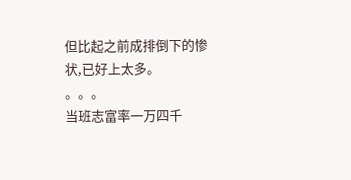但比起之前成排倒下的惨状,已好上太多。
。。。
当班志富率一万四千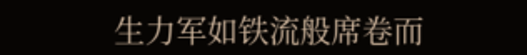生力军如铁流般席卷而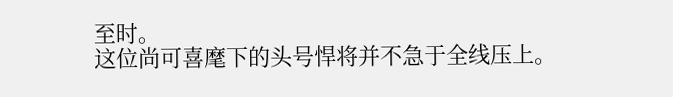至时。
这位尚可喜麾下的头号悍将并不急于全线压上。